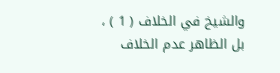والشيخ في الخلاف ( 1 ) ، بل الظاهر عدم الخلاف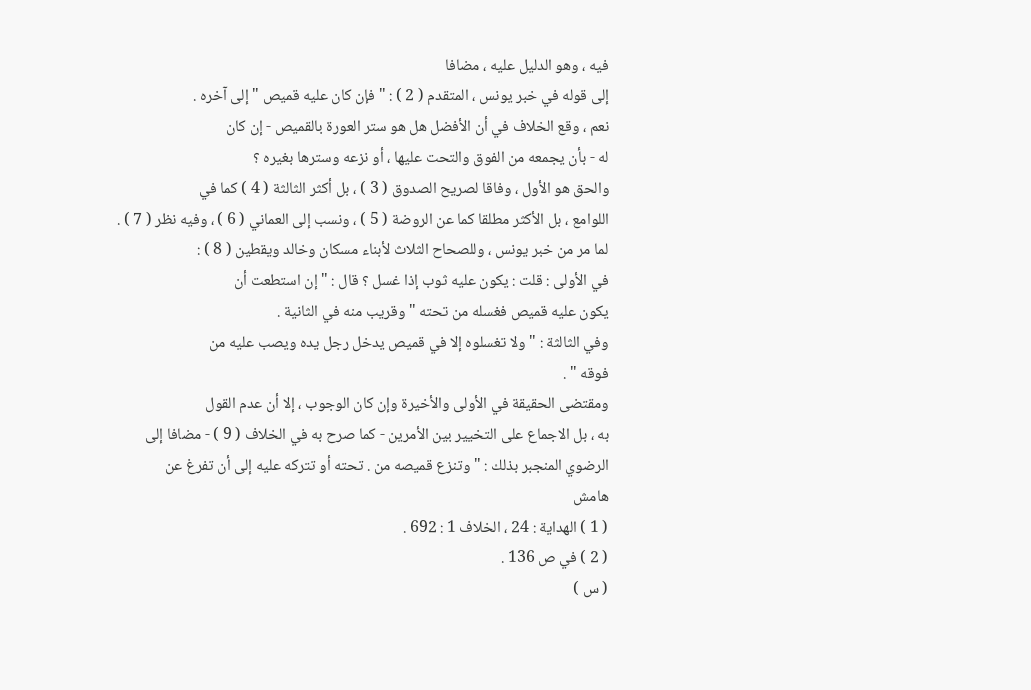فيه ، وهو الدليل عليه ، مضافا
إلى قوله في خبر يونس ، المتقدم ( 2 ) : " فإن كان عليه قميص " إلى آخره .
نعم ، وقع الخلاف في أن الأفضل هل هو ستر العورة بالقميص - إن كان
له - بأن يجمعه من الفوق والتحت عليها ، أو نزعه وسترها بغيره ؟
والحق هو الأول ، وفاقا لصريح الصدوق ( 3 ) ، بل أكثر الثالثة ( 4 ) كما في
اللوامع ، بل الأكثر مطلقا كما عن الروضة ( 5 ) ، ونسب إلى العماني ( 6 ) ، وفيه نظر ( 7 ) .
لما مر من خبر يونس ، وللصحاح الثلاث لأبناء مسكان وخالد ويقطين ( 8 ) :
في الأولى : قلت : يكون عليه ثوب إذا غسل ؟ قال : " إن استطعت أن
يكون عليه قميص فغسله من تحته " وقريب منه في الثانية .
وفي الثالثة : " ولا تغسلوه إلا في قميص يدخل رجل يده ويصب عليه من
فوقه " .
ومقتضى الحقيقة في الأولى والأخيرة وإن كان الوجوب ، إلا أن عدم القول
به ، بل الاجماع على التخيير بين الأمرين - كما صرح به في الخلاف ( 9 ) - مضافا إلى
الرضوي المنجبر بذلك : " وتنزع قميصه من . تحته أو تتركه عليه إلى أن تفرغ عن
هامش
( 1 ) الهداية : 24 ، الخلاف 1 : 692 .
( 2 ) في ص 136 .
( س )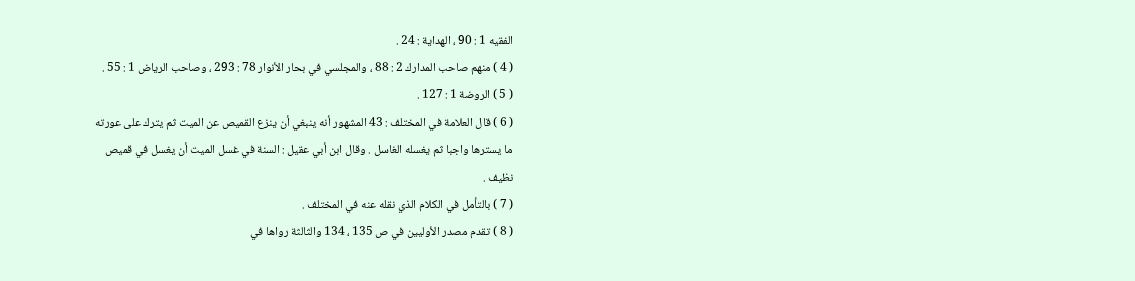الفقيه 1 : 90 ، الهداية : 24 .
( 4 ) منهم صاحب المدارك 2 : 88 ، والمجلسي في بحار الأنوار 78 : 293 ، وصاحب الرياض 1 : 55 .
( 5 ) الروضة 1 : 127 .
( 6 ) قال العلامة في المختلف : 43 المشهور أنه ينبغي أن ينزع القميص عن الميت ثم يترك على عورته
ما يسترها واجبا ثم يغسله الغاسل . وقال ابن أبي عقيل : السنة في غسل الميت أن يغسل في قميص
نظيف .
( 7 ) بالتأمل في الكلام الذي نقله عنه في المختلف .
( 8 ) تقدم مصدر الأوليين في ص 135 ، 134 والثالثة رواها في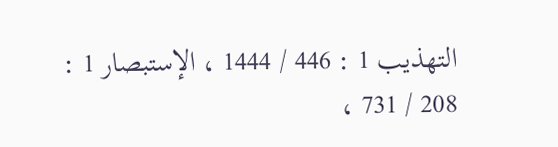التهذيب 1 : 446 / 1444 ، الإستبصار 1 :
208 / 731 ،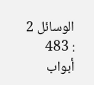الوسائل 2 : 483 أبواب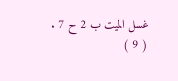غسل الميت ب 2 ح 7 .
( 9 )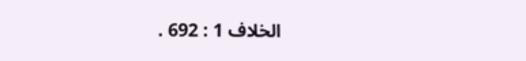الخلاف 1 : 692 .